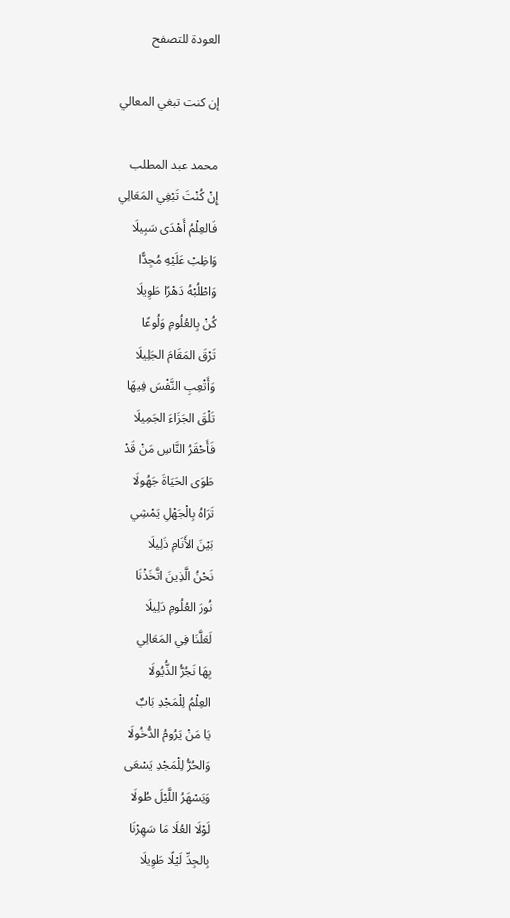العودة للتصفح

إن كنت تبغي المعالي

محمد عبد المطلب
إِنْ كُنْتَ تَبْغِي المَعَالِي
فَالعِلْمُ أَهْدَى سَبِيلَا
وَاظِبْ عَلَيْهِ مُجِدًّا
وَاطْلُبْهُ دَهْرًا طَوِيلَا
كُنْ بِالعُلُومِ وَلُوعًا
تَرْقَ المَقَامَ الجَلِيلَا
وَأَتْعِبِ النَّفْسَ فِيهَا
تَلْقَ الجَزَاءَ الجَمِيلَا
فَأَحْقَرُ النَّاسِ مَنْ قَدْ
طَوَى الحَيَاةَ جَهُولَا
تَرَاهُ بِالْجَهْلِ يَمْشِي
بَيْنَ الأَنَامِ ذَلِيلَا
نَحْنُ الَّذِينَ اتَّخَذْنَا
نُورَ العُلُومِ دَلِيلَا
لَعَلَّنَا فِي المَعَالِي
بِهَا نَجُرُّ الذُّيُولَا
العِلْمُ لِلْمَجْدِ بَابٌ
يَا مَنْ يَرُومُ الدُّخُولَا
وَالحُرُّ لِلْمَجْدِ يَسْعَى
وَيَسْهَرُ اللَّيْلَ طُولَا
لَوْلَا العُلَا مَا سَهِرْنَا
بِالجِدِّ لَيْلًا طَوِيلَا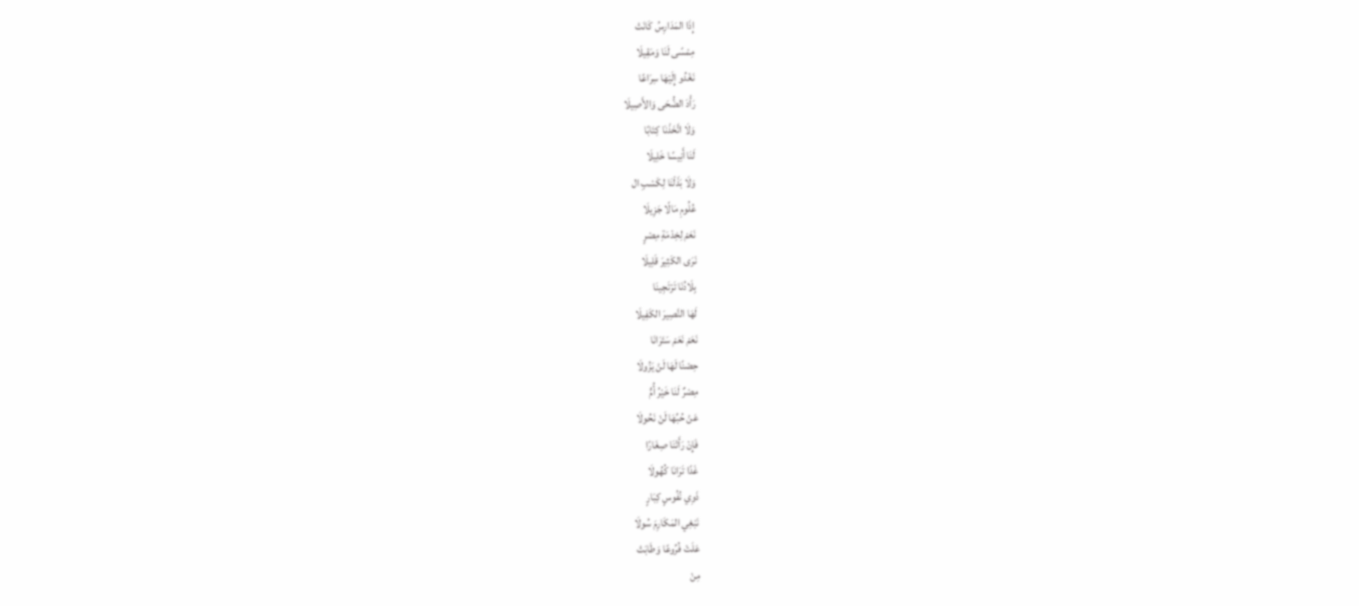إِذَا المَدَارِسُ كَانَتْ
مِمْسًى لَنَا وَمَقِيلَا
نَغْدُو إِلَيْهَا سِرَاعًا
رَأْدَ الضُّحَى وَالأَصِيلَا
وَلَا اتَّخَذْنَا كِتَابًا
لَنَا أَنِيسًا خَلِيلَا
وَلَا بَذَلْنَا لِكَسْبِ ال
عُلُومِ مَالًا جَزِيلَا
نَعَمْ لِخِدْمَةِ مِصْرٍ
نَرَى الكَثِيرَ قَلِيلَا
بِلَادُنَا تَرْتَجِينَا
لَهَا النَّصِيرَ الكَفِيلَا
نَعَمْ نَعَمْ سَتَرَانَا
حِصْنًا لَهَا لَنْ يَزُولَا
مِصْرٌ لَنَا خَيْرُ أُمٍّ
عَنْ حُبِّهَا لَنْ نَحُولَا
فَإِنْ رَأَتْنَا صِغَارًا
غَدًا تَرَانَا كُهُولَا
ذَوِي نُفُوسٍ كِبَارٍ
نَبْغِي المَكَارِمَ سُولَا
عَلَتْ فُرُوعًا وَطَابَتْ
مِنْ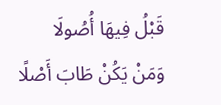قَبْلُ فِيهَا أُصُولَا
وَمَنْ يَكُنْ طَابَ أَصْلًا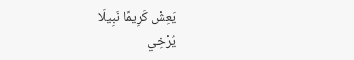يَعِشْ كَرِيمًا نَبِيلَا
يُرْخِي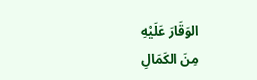الوَقَارَ عَلَيْهِ
مِنَ الكَمَالِ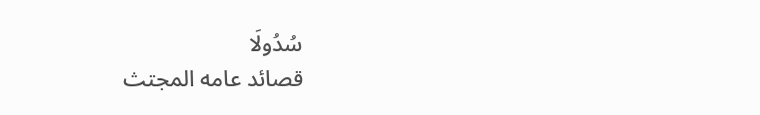سُدُولَا
قصائد عامه المجتث